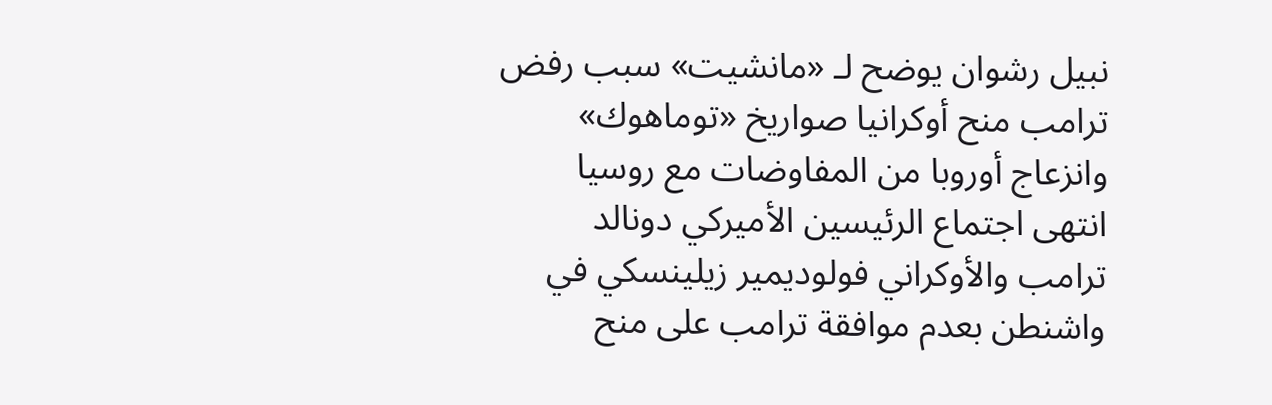نبيل رشوان يوضح لـ «مانشيت» سبب رفض ترامب منح أوكرانيا صواريخ «توماهوك» وانزعاج أوروبا من المفاوضات مع روسيا
انتهى اجتماع الرئيسين الأميركي دونالد ترامب والأوكراني فولوديمير زيلينسكي في واشنطن بعدم موافقة ترامب على منح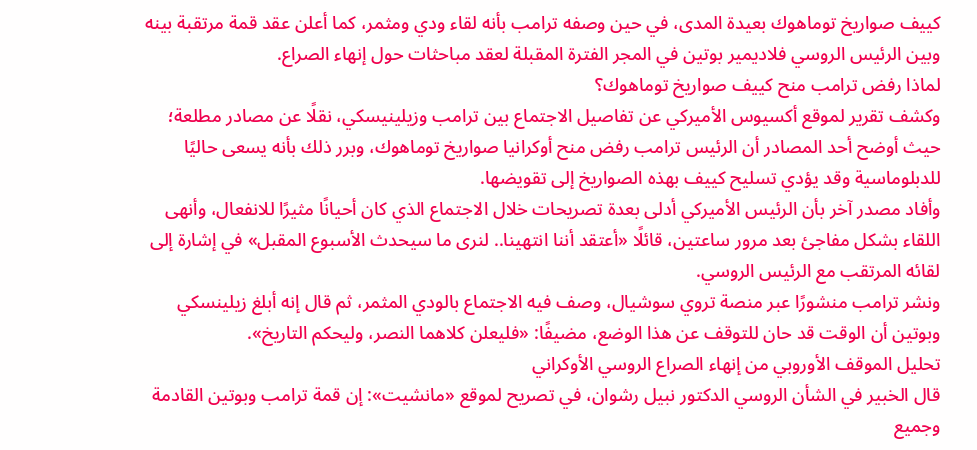كييف صواريخ توماهوك بعيدة المدى، في حين وصفه ترامب بأنه لقاء ودي ومثمر، كما أعلن عقد قمة مرتقبة بينه وبين الرئيس الروسي فلاديمير بوتين في المجر الفترة المقبلة لعقد مباحثات حول إنهاء الصراع.
لماذا رفض ترامب منح كييف صواريخ توماهوك؟
وكشف تقرير لموقع أكسيوس الأميركي عن تفاصيل الاجتماع بين ترامب وزيلينيسكي، نقلًا عن مصادر مطلعة؛ حيث أوضح أحد المصادر أن الرئيس ترامب رفض منح أوكرانيا صواريخ توماهوك، وبرر ذلك بأنه يسعى حاليًا للدبلوماسية وقد يؤدي تسليح كييف بهذه الصواريخ إلى تقويضها.
وأفاد مصدر آخر بأن الرئيس الأميركي أدلى بعدة تصريحات خلال الاجتماع الذي كان أحيانًا مثيرًا للانفعال، وأنهى اللقاء بشكل مفاجئ بعد مرور ساعتين، قائلًا «أعتقد أننا انتهينا.. لنرى ما سيحدث الأسبوع المقبل» في إشارة إلى لقائه المرتقب مع الرئيس الروسي.
ونشر ترامب منشورًا عبر منصة تروي سوشيال، وصف فيه الاجتماع بالودي المثمر، ثم قال إنه أبلغ زيلينسكي وبوتين أن الوقت قد حان للتوقف عن هذا الوضع، مضيفًا: «فليعلن كلاهما النصر، وليحكم التاريخ».
تحليل الموقف الأوروبي من إنهاء الصراع الروسي الأوكراني
قال الخبير في الشأن الروسي الدكتور نبيل رشوان، في تصريح لموقع «مانشيت»: إن قمة ترامب وبوتين القادمة وجميع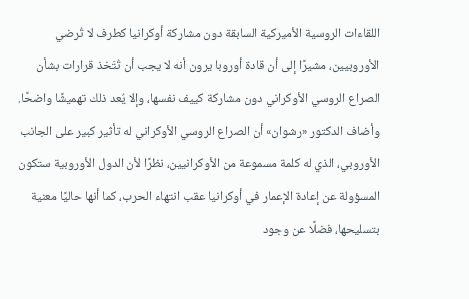اللقاءات الروسية الأميركية السابقة دون مشاركة أوكرانيا كطرف لا تُرضي الأوروبيين، مشيرًا إلى أن قادة أوروبا يرون أنه لا يجب أن تُتَخذ قرارات بشأن الصراع الروسي الأوكراني دون مشاركة كييف نفسها، وإلا يُعد ذلك تهميشًا واضحًا.
وأضاف الدكتور «رشوان» أن الصراع الروسي الأوكراني له تأثير كبير على الجانب الأوروبي، الذي له كلمة مسموعة من الأوكرانيين، نظرًا لأن الدول الأوروبية ستكون المسؤولة عن إعادة الإعمار في أوكرانيا عقب انتهاء الحرب، كما أنها حاليًا معنية بتسليحها، فضلًا عن وجود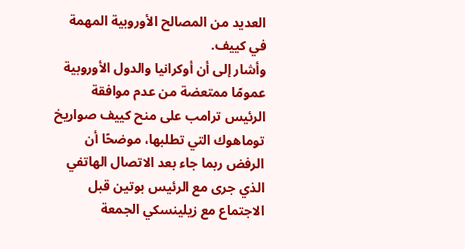العديد من المصالح الأوروبية المهمة في كييف.
وأشار إلى أن أوكرانيا والدول الأوروبية عمومًا ممتعضة من عدم موافقة الرئيس ترامب على منح كييف صواريخ توماهوك التي تطلبها، موضحًا أن الرفض ربما جاء بعد الاتصال الهاتفي الذي جرى مع الرئيس بوتين قبل الاجتماع مع زيلينسكي الجمعة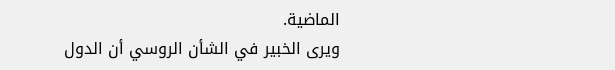الماضية.
ويرى الخبير في الشأن الروسي أن الدول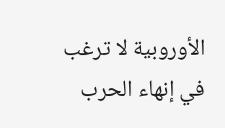الأوروبية لا ترغب في إنهاء الحرب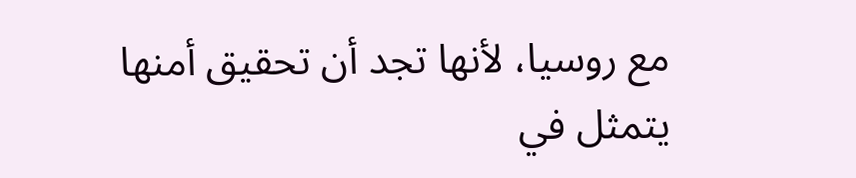مع روسيا، لأنها تجد أن تحقيق أمنها يتمثل في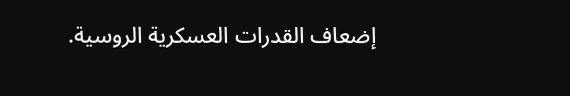إضعاف القدرات العسكرية الروسية.